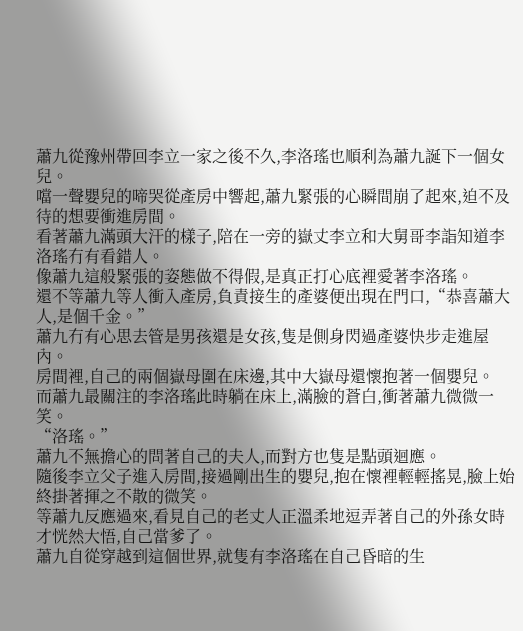蕭九從豫州帶回李立一家之後不久,李洛瑤也順利為蕭九誕下一個女兒。
噹一聲嬰兒的啼哭從產房中響起,蕭九緊張的心瞬間崩了起來,迫不及待的想要衝進房間。
看著蕭九滿頭大汗的樣子,陪在一旁的嶽丈李立和大舅哥李詣知道李洛瑤冇有看錯人。
像蕭九這般緊張的姿態做不得假,是真正打心底裡愛著李洛瑤。
還不等蕭九等人衝入產房,負責接生的產婆便出現在門口,“恭喜蕭大人,是個千金。”
蕭九冇有心思去管是男孩還是女孩,隻是側身閃過產婆快步走進屋內。
房間裡,自己的兩個嶽母圍在床邊,其中大嶽母還懷抱著一個嬰兒。
而蕭九最關注的李洛瑤此時躺在床上,滿臉的蒼白,衝著蕭九微微一笑。
“洛瑤。”
蕭九不無擔心的問著自己的夫人,而對方也隻是點頭迴應。
隨後李立父子進入房間,接過剛出生的嬰兒,抱在懷裡輕輕搖晃,臉上始終掛著揮之不散的微笑。
等蕭九反應過來,看見自己的老丈人正溫柔地逗弄著自己的外孫女時才恍然大悟,自己當爹了。
蕭九自從穿越到這個世界,就隻有李洛瑤在自己昏暗的生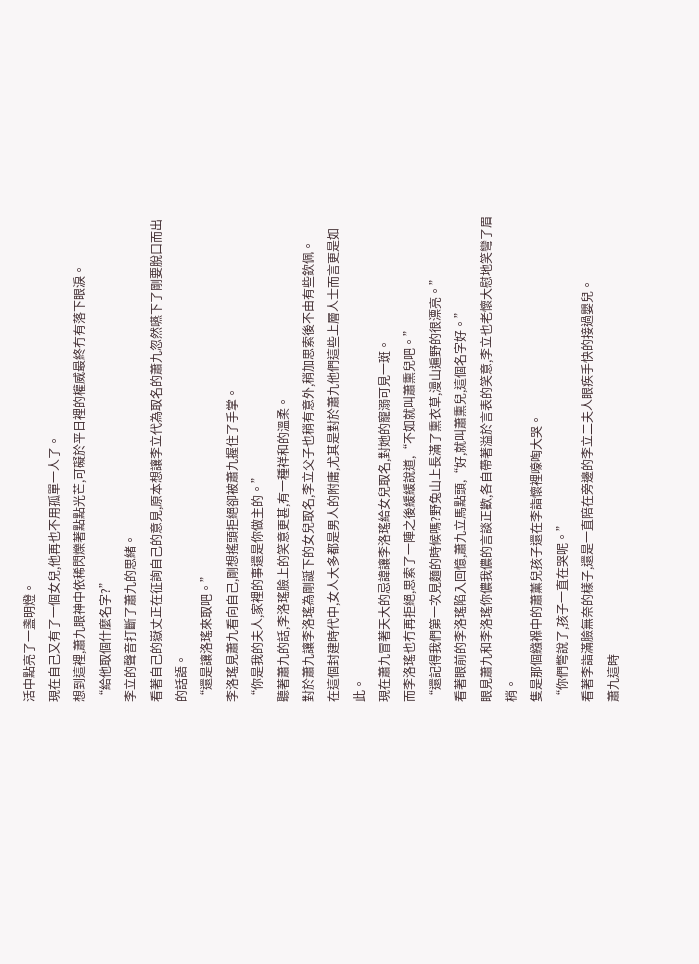活中點亮了一盞明燈。
現在自己又有了一個女兒,他再也不用孤單一人了。
想到這裡,蕭九眼神中依稀閃爍著點點光芒,可礙於平日裡的權威最終冇有落下眼淚。
“給他取個什麼名字?”
李立的聲音打斷了蕭九的思緒。
看著自己的嶽丈正在征詢自己的意見,原本想讓李立代為取名的蕭九忽然嚥下了剛要脫口而出的話語。
“還是讓洛瑤來取吧。”
李洛瑤見蕭九看向自己,剛想搖頭拒絕卻被蕭九握住了手掌。
“你是我的夫人,家裡的事還是你做主的。”
聽著蕭九的話,李洛瑤臉上的笑意更甚,有一種祥和的溫柔。
對於蕭九讓李洛瑤為剛誕下的女兒取名,李立父子也稍有意外,稍加思索後不由有些欽佩。
在這個封建時代中,女人大多都是男人的附庸,尤其是對於蕭九他們這些上層人士而言更是如此。
現在蕭九冒著天大的忌諱讓李洛瑤給女兒取名,對她的寵溺可見一斑。
而李洛瑤也冇再拒絕,思索了一陣之後緩緩說道,“不如就叫蕭熏兒吧。”
“還記得我們第一次見麵的時候嗎?野兔山上長滿了熏衣草,漫山遍野的很漂亮。”
看著眼前的李洛瑤陷入回憶,蕭九立馬點頭,“好,就叫蕭熏兒,這個名字好。”
眼見蕭九和李洛瑤你儂我儂的言談正歡,各自帶著溢於言表的笑意,李立也老懷大慰地笑彎了眉梢。
隻是那個繈褓中的蕭薰兒孩子還在李詣懷裡嚎啕大哭。
“你們彆說了,孩子一直在哭呢。”
看著李詣滿臉無奈的樣子,還是一直陪在旁邊的李立二夫人眼疾手快的接過嬰兒。
蕭九這時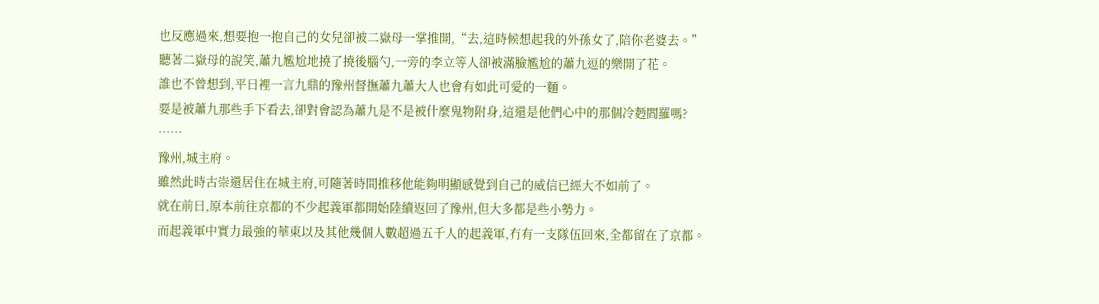也反應過來,想要抱一抱自己的女兒卻被二嶽母一掌推開,“去,這時候想起我的外孫女了,陪你老婆去。”
聽著二嶽母的說笑,蕭九尷尬地撓了撓後腦勺,一旁的李立等人卻被滿臉尷尬的蕭九逗的樂開了花。
誰也不曾想到,平日裡一言九鼎的豫州督撫蕭九蕭大人也會有如此可愛的一麵。
要是被蕭九那些手下看去,卻對會認為蕭九是不是被什麼鬼物附身,這還是他們心中的那個冷麪閻羅嗎?
……
豫州,城主府。
雖然此時古崇還居住在城主府,可隨著時間推移他能夠明顯感覺到自己的威信已經大不如前了。
就在前日,原本前往京都的不少起義軍都開始陸續返回了豫州,但大多都是些小勢力。
而起義軍中實力最強的華東以及其他幾個人數超過五千人的起義軍,冇有一支隊伍回來,全都留在了京都。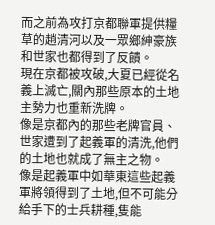而之前為攻打京都聯軍提供糧草的趙清河以及一眾鄉紳豪族和世家也都得到了反饋。
現在京都被攻破,大夏已經從名義上滅亡,關內那些原本的土地主勢力也重新洗牌。
像是京都內的那些老牌官員、世家遭到了起義軍的清洗,他們的土地也就成了無主之物。
像是起義軍中如華東這些起義軍將領得到了土地,但不可能分給手下的士兵耕種,隻能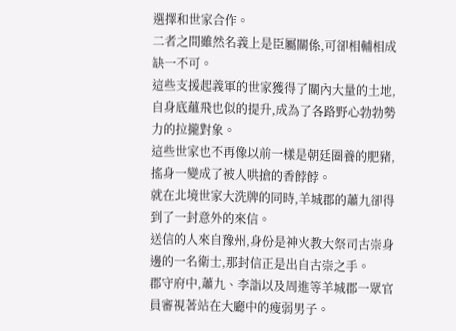選擇和世家合作。
二者之間雖然名義上是臣屬關係,可卻相輔相成缺一不可。
這些支援起義軍的世家獲得了關內大量的土地,自身底蘊飛也似的提升,成為了各路野心勃勃勢力的拉攏對象。
這些世家也不再像以前一樣是朝廷圈養的肥豬,搖身一變成了被人哄搶的香餑餑。
就在北境世家大洗牌的同時,羊城郡的蕭九卻得到了一封意外的來信。
送信的人來自豫州,身份是神火教大祭司古崇身邊的一名衛士,那封信正是出自古崇之手。
郡守府中,蕭九、李詣以及周進等羊城郡一眾官員審視著站在大廳中的瘦弱男子。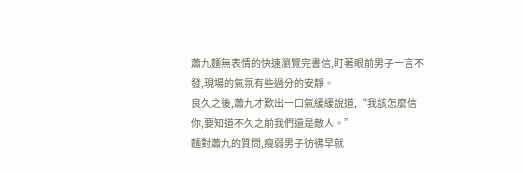蕭九麵無表情的快速瀏覽完書信,盯著眼前男子一言不發,現場的氣氛有些過分的安靜。
良久之後,蕭九才歎出一口氣緩緩說道,“我該怎麼信你,要知道不久之前我們還是敵人。”
麵對蕭九的質問,瘦弱男子彷彿早就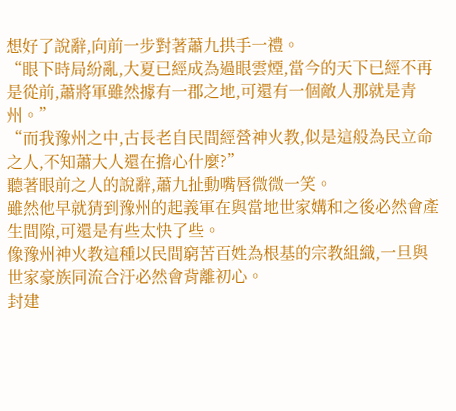想好了說辭,向前一步對著蕭九拱手一禮。
“眼下時局紛亂,大夏已經成為過眼雲煙,當今的天下已經不再是從前,蕭將軍雖然據有一郡之地,可還有一個敵人那就是青州。”
“而我豫州之中,古長老自民間經營神火教,似是這般為民立命之人,不知蕭大人還在擔心什麼?”
聽著眼前之人的說辭,蕭九扯動嘴唇微微一笑。
雖然他早就猜到豫州的起義軍在與當地世家媾和之後必然會產生間隙,可還是有些太快了些。
像豫州神火教這種以民間窮苦百姓為根基的宗教組織,一旦與世家豪族同流合汙必然會背離初心。
封建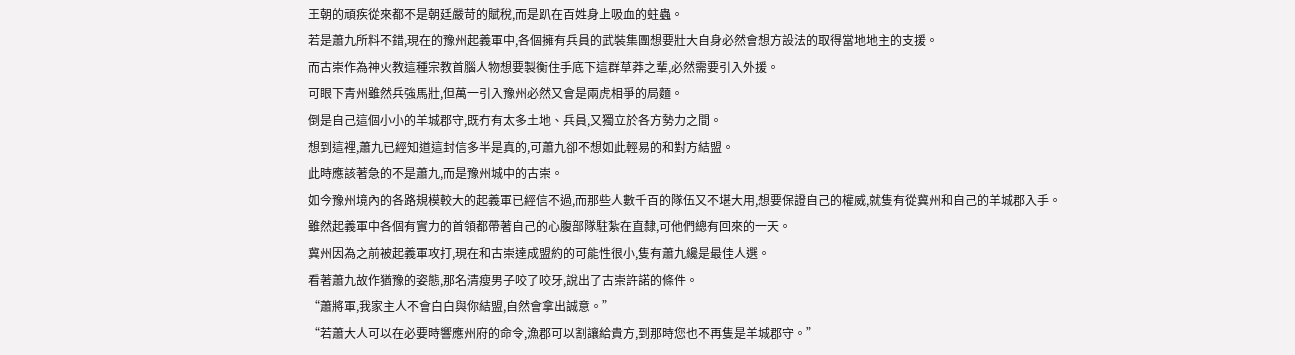王朝的頑疾從來都不是朝廷嚴苛的賦稅,而是趴在百姓身上吸血的蛀蟲。
若是蕭九所料不錯,現在的豫州起義軍中,各個擁有兵員的武裝集團想要壯大自身必然會想方設法的取得當地地主的支援。
而古崇作為神火教這種宗教首腦人物想要製衡住手底下這群草莽之輩,必然需要引入外援。
可眼下青州雖然兵強馬壯,但萬一引入豫州必然又會是兩虎相爭的局麵。
倒是自己這個小小的羊城郡守,既冇有太多土地、兵員,又獨立於各方勢力之間。
想到這裡,蕭九已經知道這封信多半是真的,可蕭九卻不想如此輕易的和對方結盟。
此時應該著急的不是蕭九,而是豫州城中的古崇。
如今豫州境內的各路規模較大的起義軍已經信不過,而那些人數千百的隊伍又不堪大用,想要保證自己的權威,就隻有從冀州和自己的羊城郡入手。
雖然起義軍中各個有實力的首領都帶著自己的心腹部隊駐紮在直隸,可他們總有回來的一天。
冀州因為之前被起義軍攻打,現在和古崇達成盟約的可能性很小,隻有蕭九纔是最佳人選。
看著蕭九故作猶豫的姿態,那名清瘦男子咬了咬牙,說出了古崇許諾的條件。
“蕭將軍,我家主人不會白白與你結盟,自然會拿出誠意。”
“若蕭大人可以在必要時響應州府的命令,漁郡可以割讓給貴方,到那時您也不再隻是羊城郡守。”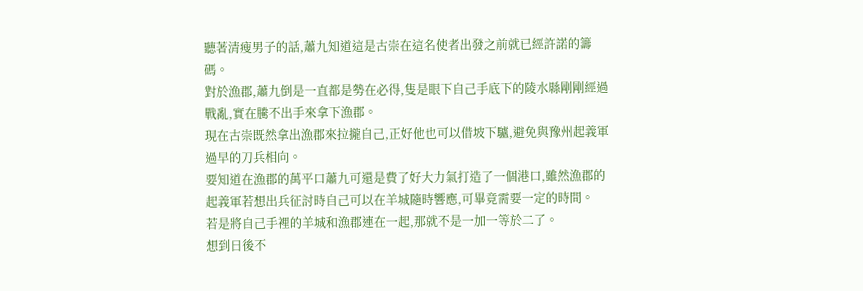聽著清瘦男子的話,蕭九知道這是古崇在這名使者出發之前就已經許諾的籌碼。
對於漁郡,蕭九倒是一直都是勢在必得,隻是眼下自己手底下的陵水縣剛剛經過戰亂,實在騰不出手來拿下漁郡。
現在古崇既然拿出漁郡來拉攏自己,正好他也可以借坡下驢,避免與豫州起義軍過早的刀兵相向。
要知道在漁郡的萬平口蕭九可還是費了好大力氣打造了一個港口,雖然漁郡的起義軍若想出兵征討時自己可以在羊城隨時響應,可畢竟需要一定的時間。
若是將自己手裡的羊城和漁郡連在一起,那就不是一加一等於二了。
想到日後不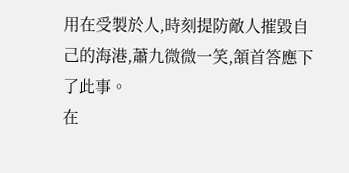用在受製於人,時刻提防敵人摧毀自己的海港,蕭九微微一笑,頷首答應下了此事。
在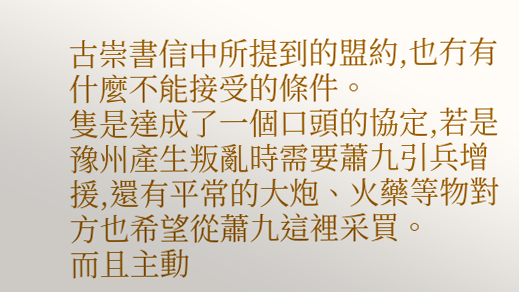古崇書信中所提到的盟約,也冇有什麼不能接受的條件。
隻是達成了一個口頭的協定,若是豫州產生叛亂時需要蕭九引兵增援,還有平常的大炮、火藥等物對方也希望從蕭九這裡采買。
而且主動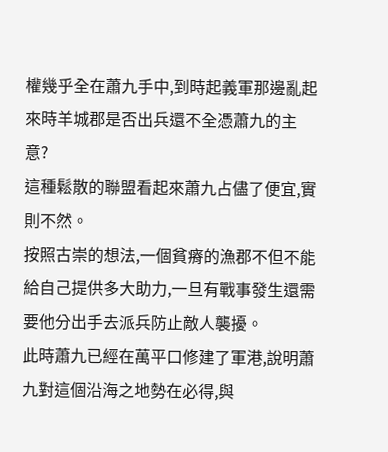權幾乎全在蕭九手中,到時起義軍那邊亂起來時羊城郡是否出兵還不全憑蕭九的主意?
這種鬆散的聯盟看起來蕭九占儘了便宜,實則不然。
按照古崇的想法,一個貧瘠的漁郡不但不能給自己提供多大助力,一旦有戰事發生還需要他分出手去派兵防止敵人襲擾。
此時蕭九已經在萬平口修建了軍港,說明蕭九對這個沿海之地勢在必得,與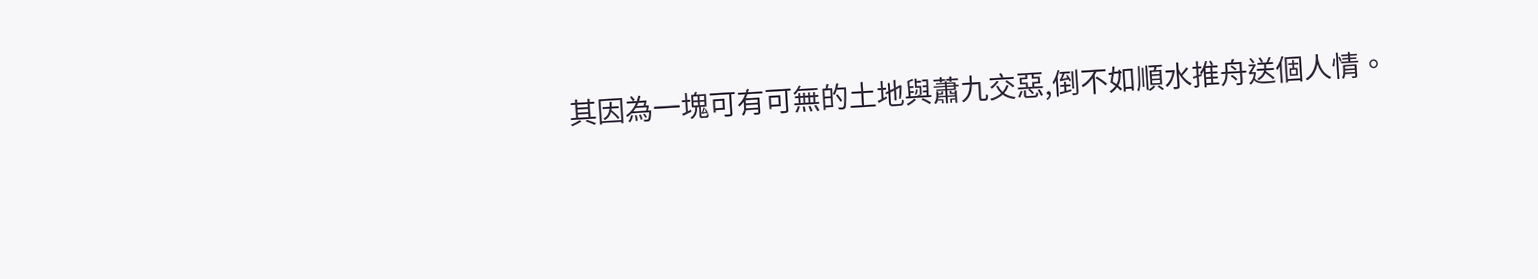其因為一塊可有可無的土地與蕭九交惡,倒不如順水推舟送個人情。